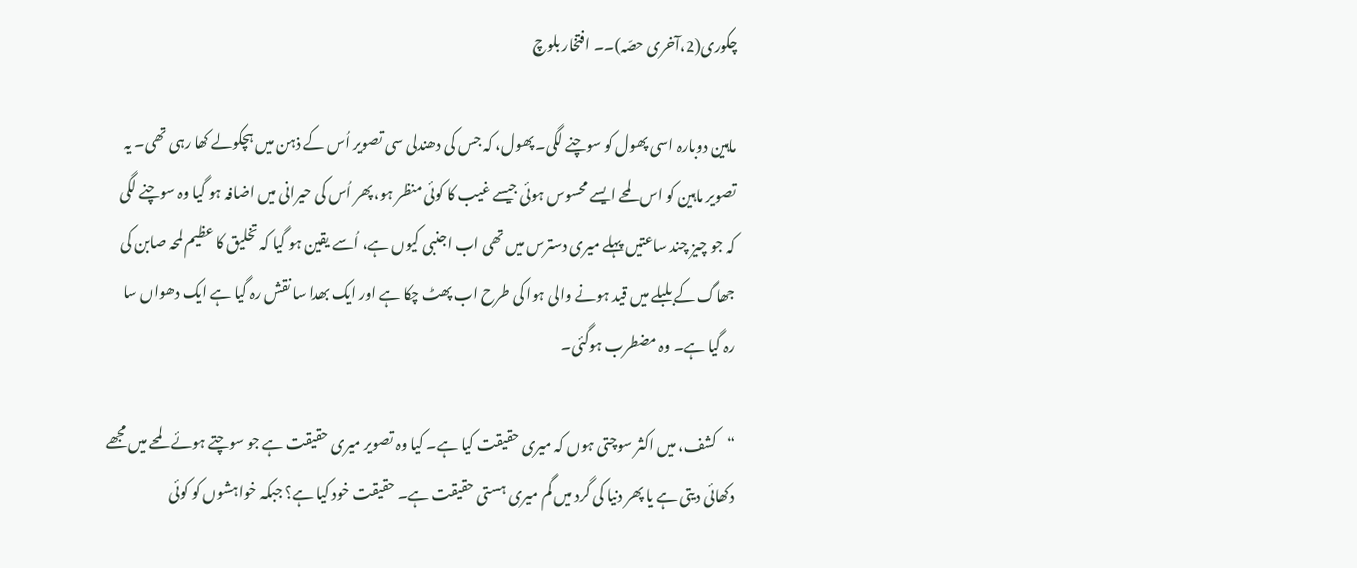چکوری(2،آخری حصّہ)۔۔ افتخار بلوچ

ماہین دوبارہ اسی پھول کو سوچنے لگی۔ پھول، کہ جس کی دھندلی سی تصویر اُس کے ذہن میں ہچکولے کھا رہی تھی۔ یہ تصویر ماہین کو اس لمحے ایسے محسوس ہوئی جیسے غیب کا کوئی منظر ہو، پھر اُس کی حیرانی میں اضافہ ہو گیا وہ سوچنے لگی کہ جو چیز چند ساعتیں پہلے میری دسترس میں تھی اب اجنبی کیوں ہے، اُسے یقین ہو گیا کہ تخلیق کا عظیم لمحہ صابن کی جھاگ کے بلبلے میں قید ہونے والی ہوا کی طرح اب پھٹ چکا ہے اور ایک بھدا سا نقش رہ گیا ہے ایک دھواں سا رہ گیا ہے۔ وہ مضطرب ہوگئی۔

“کشف، میں اکثر سوچتی ہوں کہ میری حقیقت کیا ہے۔ کیا وہ تصویر میری حقیقت ہے جو سوچتے ہوئے لمحے میں مجھے دکھائی دیتی ہے یا پھر دنیا کی گرد میں گم میری ہستی حقیقت ہے۔ حقیقت خود کیا ہے؟ جبکہ خواہشوں کو کوئی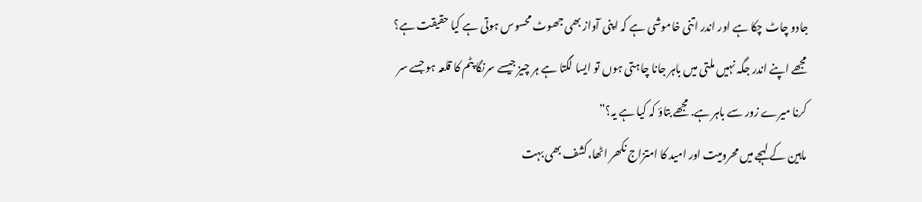جادو چاٹ چکا ہے اور اندر اتنی خاموشی ہے کہ اپنی آواز بھی جھوٹ محسوس ہوتی ہے کیا حقیقت ہے؟ مجھے اپنے اندر جگہ نہیں ملتی میں باہر جانا چاہتی ہوں تو ایسا لگتا ہے ہر چیز جیسے سرنگا پٹم کا قلعہ ہو جسے سر کرنا میرے زور سے باہر ہے. مجھے بتاؤ کہ کیا ہے یہ؟”
ماہین کے لہجے میں محرومیت اور امید کا امتزاج نکھر اٹھا،کشف بھی بہت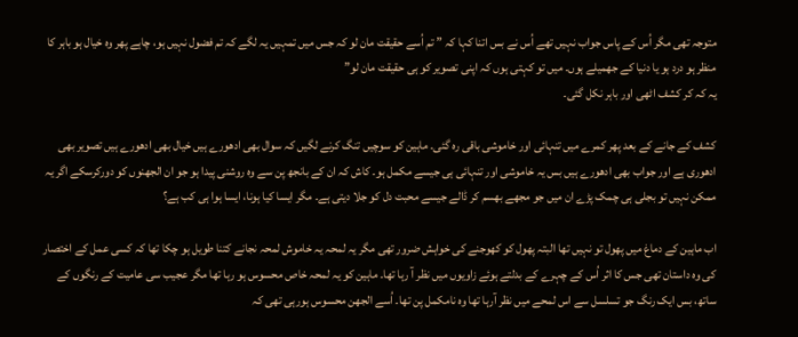متوجہ تھی مگر اُس کے پاس جواب نہیں تھے اُس نے بس اتنا کہا کہ ” تم اُسے حقیقت مان لو کہ جس میں تمہیں یہ لگے کہ تم فضول نہیں ہو، چاہے پھر وہ خیال ہو باہر کا منظر ہو درد ہو یا دنیا کے جھمیلے ہوں۔ میں تو کہتی ہوں کہ اپنی تصویر کو ہی حقیقت مان لو”
یہ کہ کر کشف اٹھی اور باہر نکل گئی۔

کشف کے جانے کے بعد پھر کمرے میں تنہائی اور خاموشی باقی رہ گئی۔ ماہین کو سوچیں تنگ کرنے لگیں کہ سوال بھی ادھورے ہیں خیال بھی ادھورے ہیں تصویر بھی ادھوری ہے اور جواب بھی ادھورے ہیں بس یہ خاموشی اور تنہائی ہی جیسے مکمل ہو۔ کاش کہ ان کے بانجھ پن سے وہ روشنی پیدا ہو جو ان الجھنوں کو دورکرسکے اگر یہ ممکن نہیں تو بجلی ہی چمک پڑے ان میں جو مجھے بھسم کر ڈالے جیسے محبت دل کو جلا دیتی ہے۔ مگر ایسا کیا ہونا، ایسا ہوا ہی کب ہے؟

اب ماہین کے دماغ میں پھول تو نہیں تھا البتہ پھول کو کھوجنے کی خواہش ضرور تھی مگر یہ لمحہ یہ خاموش لمحہ نجانے کتنا طویل ہو چکا تھا کہ کسی عمل کے اختصار کی وہ داستان تھی جس کا اثر اُس کے چہرے کے بدلتے ہوئے زاویوں میں نظر آ رہا تھا۔ ماہین کو یہ لمحہ خاص محسوس ہو رہا تھا مگر عجیب سی عامیت کے رنگوں کے ساتھ، بس ایک رنگ جو تسلسل سے اس لمحے میں نظر آرہا تھا وہ نامکمل پن تھا۔ اُسے الجھن محسوس ہورہی تھی کہ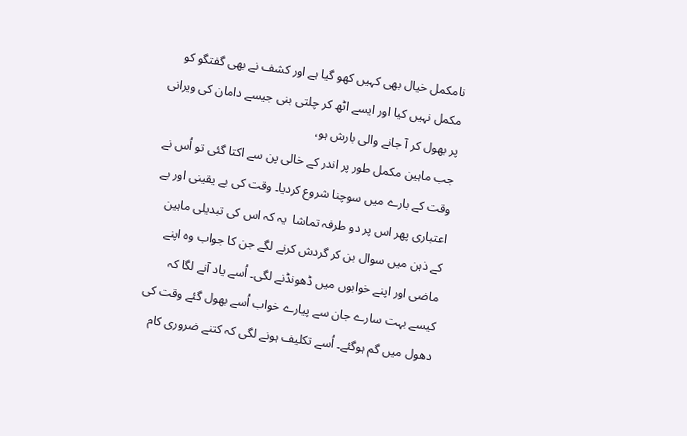نامکمل خیال بھی کہیں کھو گیا ہے اور کشف نے بھی گفتگو کو مکمل نہیں کیا اور ایسے اٹھ کر چلتی بنی جیسے دامان کی ویرانی پر بھول کر آ جانے والی بارش ہو،
جب ماہین مکمل طور پر اندر کے خالی پن سے اکتا گئی تو اُس نے وقت کے بارے میں سوچنا شروع کردیا۔ وقت کی بے یقینی اور بے اعتباری پھر اس پر دو طرفہ تماشا  یہ کہ اس کی تبدیلی ماہین کے ذہن میں سوال بن کر گردش کرنے لگے جن کا جواب وہ اپنے ماضی اور اپنے خوابوں میں ڈھونڈنے لگی۔ اُسے یاد آنے لگا کہ کیسے بہت سارے جان سے پیارے خواب اُسے بھول گئے وقت کی دھول میں گم ہوگئے۔ اُسے تکلیف ہونے لگی کہ کتنے ضروری کام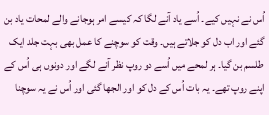اُس نے نہیں کیے۔ اُسے یاد آنے لگا کہ کیسے امر ہوجانے والے لمحات یاد بن گئے اور اب دل کو جلاتے ہیں۔ وقت کو سوچنے کا عمل بھی بہت جلد ایک طلسم بن گیا۔ ہر لمحے میں اُسے دو روپ نظر آنے لگے اور دونوں ہی اُس کے اپنے روپ تھے۔ یہ بات اُس کے دل کو اور الجھا گئی اور اُس نے یہ سوچنا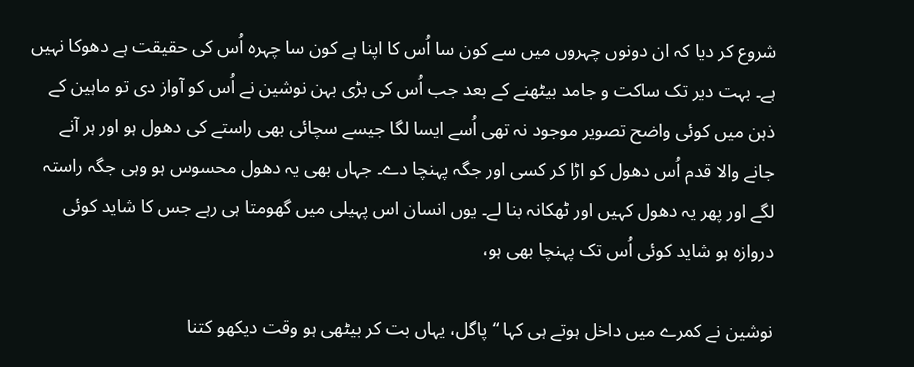شروع کر دیا کہ ان دونوں چہروں میں سے کون سا اُس کا اپنا ہے کون سا چہرہ اُس کی حقیقت ہے دھوکا نہیں ہے۔ بہت دیر تک ساکت و جامد بیٹھنے کے بعد جب اُس کی بڑی بہن نوشین نے اُس کو آواز دی تو ماہین کے ذہن میں کوئی واضح تصویر موجود نہ تھی اُسے ایسا لگا جیسے سچائی بھی راستے کی دھول ہو اور ہر آنے جانے والا قدم اُس دھول کو اڑا کر کسی اور جگہ پہنچا دے۔ جہاں بھی یہ دھول محسوس ہو وہی جگہ راستہ لگے اور پھر یہ دھول کہیں اور ٹھکانہ بنا لے۔ یوں انسان اس پہیلی میں گھومتا ہی رہے جس کا شاید کوئی دروازہ ہو شاید کوئی اُس تک پہنچا بھی ہو،

نوشین نے کمرے میں داخل ہوتے ہی کہا “پاگل، یہاں بت کر بیٹھی ہو وقت دیکھو کتنا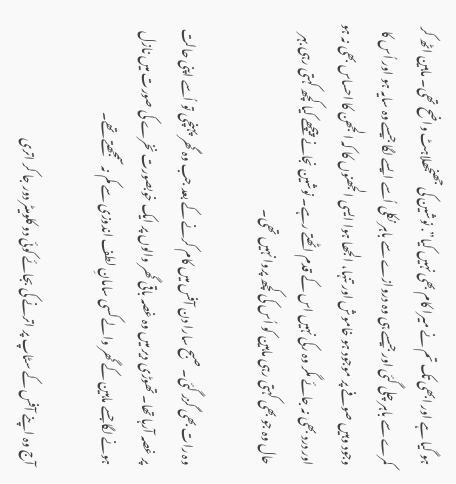ہو گیا ہے اور ابھی تک تم نے میرا کام بھی نہیں کیا”. نوشین کی جھنجھلاہٹ واضح تھی۔ ماہین اٹھ کر کمرے سے باہر چلی گئی اور جیسے ہی وہ دروازے سے باہر نکلی اُسے ایسے لگا جیسے وہ سایہ ہو اور اُس کا وجود وہیں صوفے پر موجود ہو خاموش اور تنہا، الجھا ہوا ایسی الجھنوں کا کہ الجھن کا احساس بھی نہ ہو اور درد بھی نہ جائے مگر وہ رکی نہیں اس کے قدم اٹھتے رہے۔ نوشین نجانے پیچھے کیا کچھ کہتی رہی بہر حال وہ جو بھی کہتی رہی ماہین کو اُس کی کچھ پروا نہیں تھی۔

وہ رات بھی گزر گئی۔ صبح سارا دن آفس میں کام کرنے کے بعد جب وہ گھر پہنچی تو اُسے اپنی حالت پر غصہ آرہا تھا۔ تھوڑی دیر میں وہ غصہ باقی گھر والوں پر ایک خوبصورت نخرے کی صورت میں نازل ہونے لگا جسے ماہین کے گھر والے کسی سامانِ لطف اندوزی سے کم نہ سمجھتے تھے۔

آج وہ اپنے آفس کے سٹاپ پر اترنے کی بجائے کوئی دو کلومیٹر دور جا کر اتری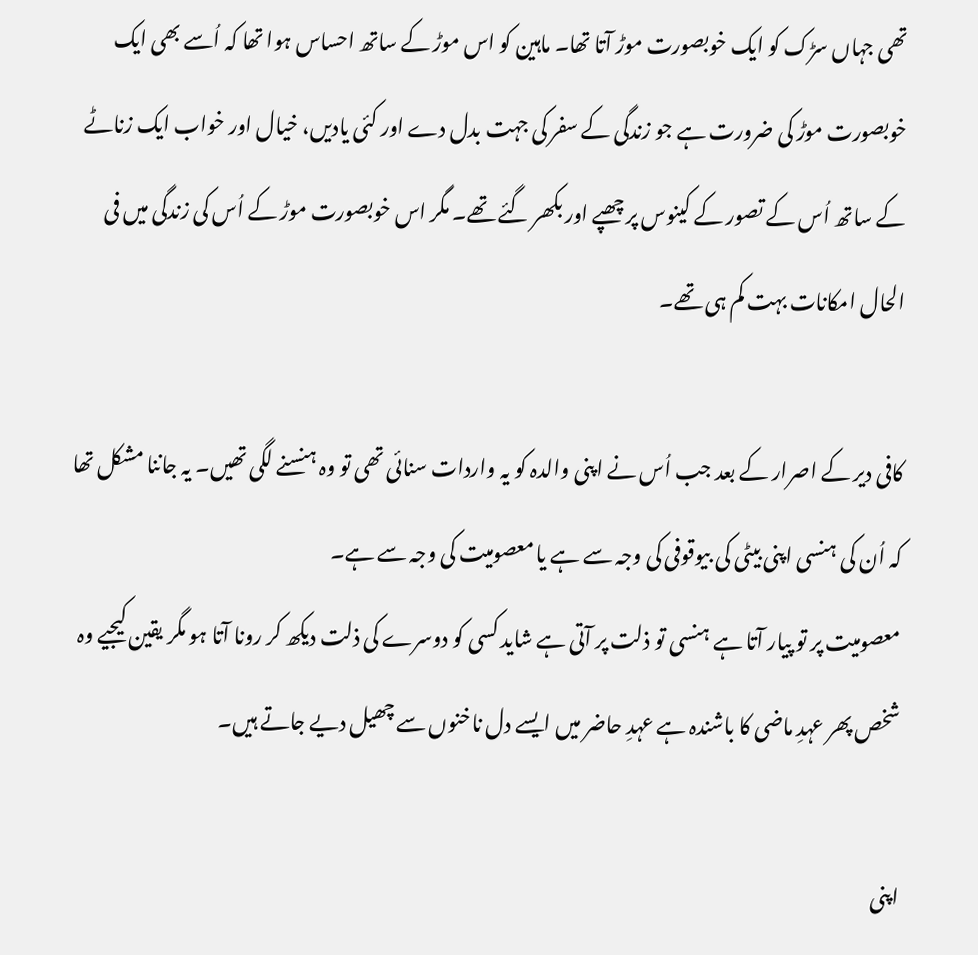تھی جہاں سڑک کو ایک خوبصورت موڑ آتا تھا۔ ماہین کو اس موڑ کے ساتھ احساس ہوا تھا کہ اُسے بھی ایک خوبصورت موڑ کی ضرورت ہے جو زندگی کے سفر کی جہت بدل دے اور کئی یادیں، خیال اور خواب ایک زناٹے کے ساتھ اُس کے تصور کے کینوس پر چھپے اور بکھر گئے تھے۔ مگر اس خوبصورت موڑ کے اُس کی زندگی میں فی الحال امکانات بہت کم ہی تھے۔

کافی دیر کے اصرار کے بعد جب اُس نے اپنی والدہ کو یہ واردات سنائی تھی تو وہ ہنسنے لگی تھیں۔ یہ جاننا مشکل تھا کہ اُن کی ہنسی اپنی بیٹی کی بیوقوفی کی وجہ سے ہے یا معصومیت کی وجہ سے ہے۔
معصومیت پر تو پیار آتا ہے ہنسی تو ذلت پر آتی ہے شاید کسی کو دوسرے کی ذلت دیکھ کر رونا آتا ہو مگر یقین کیجیے وہ شخص پھر عہدِ ماضی کا باشندہ ہے عہدِ حاضر میں ایسے دل ناخنوں سے چھیل دیے جاتے ہیں۔

اپنی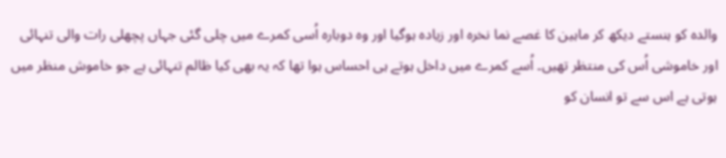والدہ کو ہنستے دیکھ کر ماہین کا غصے نما نخرہ اور زیادہ ہوگیا اور وہ دوبارہ اُسی کمرے میں چلی گئی جہاں پچھلی رات والی تنہائی اور خاموشی اُس کی منتظر تھیں۔ اُسے کمرے میں داخل ہوتے ہی احساس ہوا تھا کہ یہ بھی کیا ظالم تنہائی ہے جو خاموش منظر میں ہوتی ہے اس سے تو انسان کو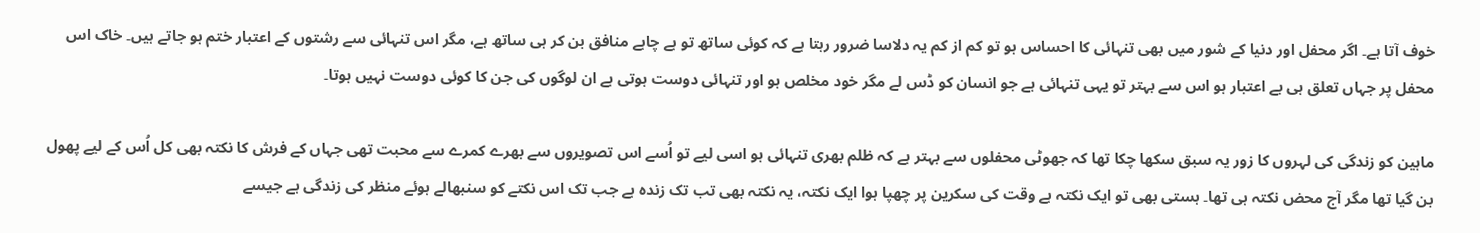خوف آتا ہے۔ اگر محفل اور دنیا کے شور میں بھی تنہائی کا احساس ہو تو کم از کم یہ دلاسا ضرور رہتا ہے کہ کوئی ساتھ تو ہے چاہے منافق بن کر ہی ساتھ ہے، مگر اس تنہائی سے رشتوں کے اعتبار ختم ہو جاتے ہیں۔ خاک اس محفل پر جہاں تعلق ہی بے اعتبار ہو اس سے بہتر تو یہی تنہائی ہے جو انسان کو ڈس لے مگر خود مخلص ہو اور تنہائی دوست ہوتی ہے ان لوگوں کی جن کا کوئی دوست نہیں ہوتا۔

ماہین کو زندگی کی لہروں کا زور یہ سبق سکھا چکا تھا کہ جھوٹی محفلوں سے بہتر ہے کہ ظلم بھری تنہائی ہو اسی لیے تو اُسے اس تصویروں سے بھرے کمرے سے محبت تھی جہاں کے فرش کا نکتہ بھی کل اُس کے لیے پھول بن گیا تھا مگر آج محض نکتہ ہی تھا۔ ہستی بھی تو ایک نکتہ ہے وقت کی سکرین پر چھپا ہوا ایک نکتہ، یہ نکتہ بھی تب تک زندہ ہے جب تک اس نکتے کو سنبھالے ہوئے منظر کی زندگی ہے جیسے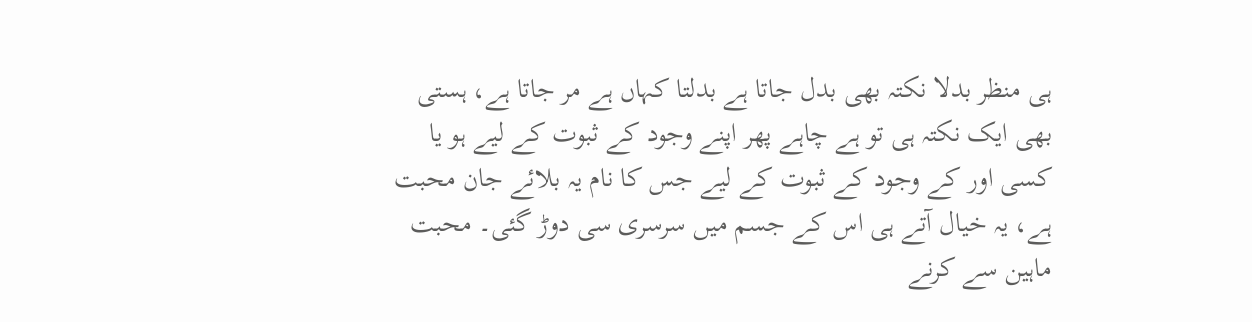ہی منظر بدلا نکتہ بھی بدل جاتا ہے بدلتا کہاں ہے مر جاتا ہے، ہستی بھی ایک نکتہ ہی تو ہے چاہے پھر اپنے وجود کے ثبوت کے لیے ہو یا کسی اور کے وجود کے ثبوت کے لیے جس کا نام یہ بلائے جان محبت ہے، یہ خیال آتے ہی اس کے جسم میں سرسری سی دوڑ گئی۔ محبت ماہین سے کرنے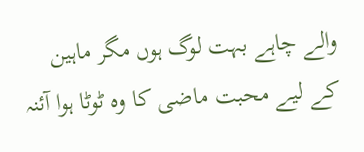والے چاہے بہت لوگ ہوں مگر ماہین کے لیے محبت ماضی کا وہ ٹوٹا ہوا آئنہ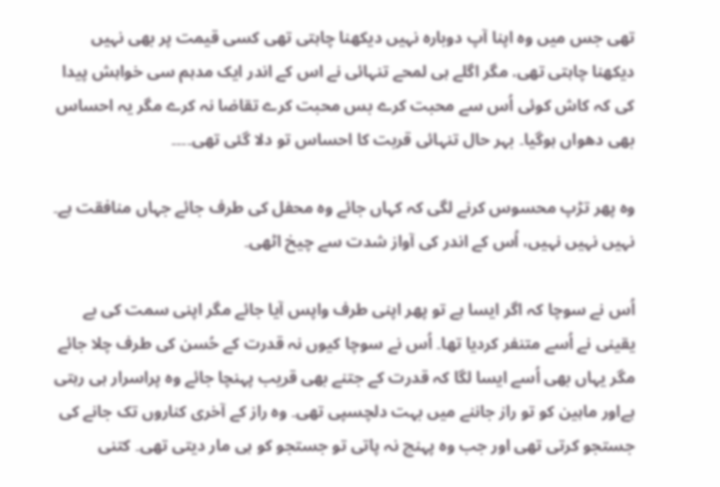تھی جس میں وہ اپنا آپ دوبارہ نہیں دیکھنا چاہتی تھی کسی قیمت پر بھی نہیں دیکھنا چاہتی تھی. مگر اگلے ہی لمحے تنہائی نے اس کے اندر ایک مدہم سی خواہش پیدا کی کہ کاش کوئی اُس سے محبت کرے بس محبت کرے تقاضا نہ کرے مگر یہ احساس بھی دھواں ہوگیا۔ بہر حال تنہائی قربت کا احساس تو دلا گئی تھی۔۔۔۔

وہ پھر تڑپ محسوس کرنے لگی کہ کہاں جائے وہ محفل کی طرف جائے جہاں منافقت ہے۔ نہیں نہیں نہیں، اُس کے اندر کی آواز شدت سے چیخ اٹھی۔

اُس نے سوچا کہ اگر ایسا ہے تو پھر اپنی طرف واپس آیا جائے مگر اپنی سمت کی بے یقینی نے اُسے متنفر کردیا تھا۔ اُس نے سوچا کیوں نہ قدرت کے حُسن کی طرف چلا جائے مگر یہاں بھی اُسے ایسا لگا کہ قدرت کے جتنے بھی قریب پہنچا جائے وہ پراسرار ہی رہتی ہےاور ماہین کو تو راز جاننے میں بہت دلچسپی تھی۔ وہ راز کے آخری کناروں تک جانے کی جستجو کرتی تھی اور جب وہ پہنچ نہ پاتی تو جستجو کو ہی مار دیتی تھی۔ کتنی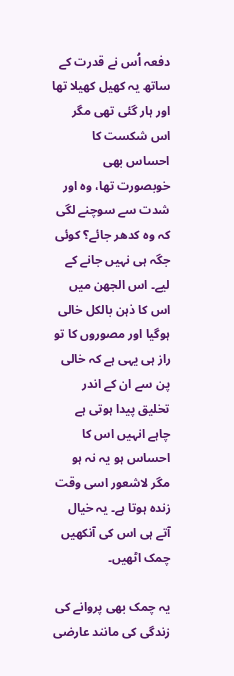دفعہ اُس نے قدرت کے ساتھ یہ کھیل کھیلا تھا اور ہار گئی تھی مگر اس شکست کا احساس بھی خوبصورت تھا، وہ اور شدت سے سوچنے لگی کہ وہ کدھر جائے؟ کوئی جگہ ہی نہیں جانے کے لیے۔ اس الجھن میں اس کا ذہن بالکل خالی ہوگیا اور مصوروں کا تو راز ہی یہی ہے کہ خالی پن سے ان کے اندر تخلیق پیدا ہوتی ہے چاہے انہیں اس کا احساس ہو یہ نہ ہو مگر لاشعور اسی وقت زندہ ہوتا ہے۔ یہ خیال آتے ہی اس کی آنکھیں چمک اٹھیں۔

یہ چمک بھی پروانے کی زندگی کی مانند عارضی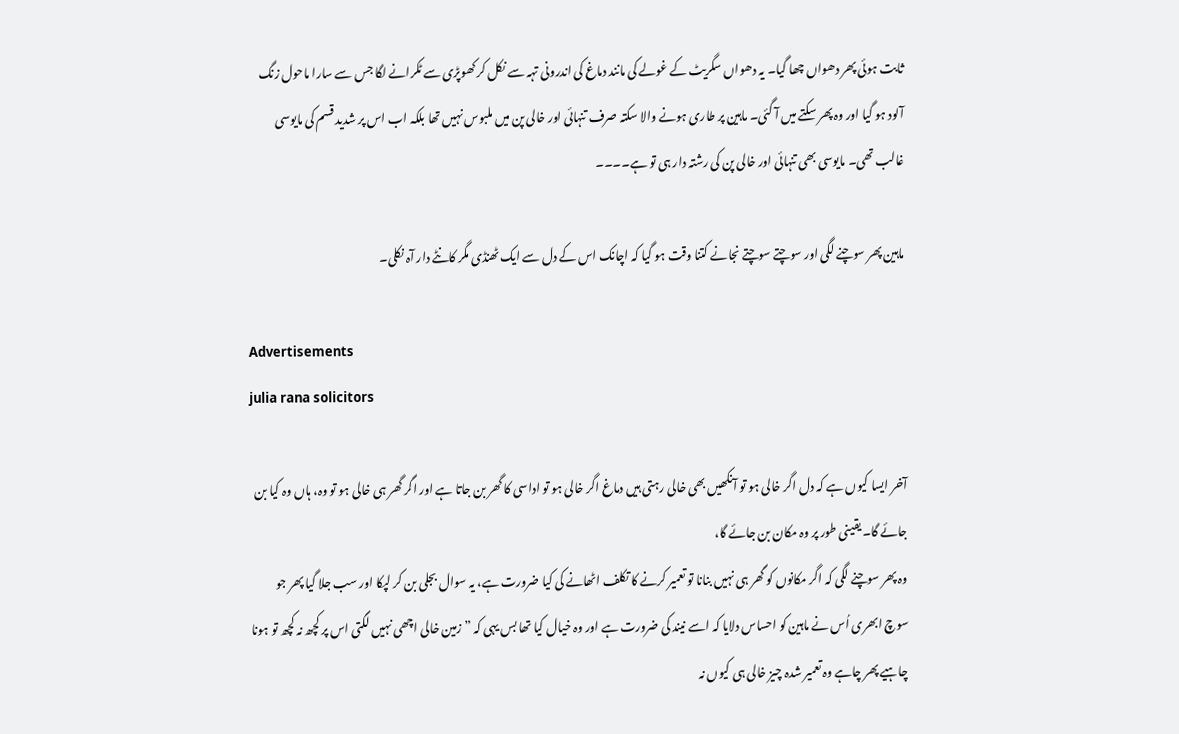ثابت ہوئی پھر دھواں چھا گیا۔ یہ دھواں سگریٹ کے غولے کی مانند دماغ کی اندرونی تہہ سے نکل کر کھوپڑی سے ٹکرانے لگا جس سے سارا ماحول زنگ آلود ہو گیا اور وہ پھر سکتے میں آ گئی۔ ماہین پر طاری ہونے والا سکتہ صرف تنہائی اور خالی پن میں ملبوس نہیں تھا بلکہ اب اس پر شدید قسم کی مایوسی غالب تھی۔ مایوسی بھی تنہائی اور خالی پن کی رشتہ دار ہی تو ہے۔۔۔۔

ماہین پھر سوچنے لگی اور سوچتے سوچتے نجانے کتنا وقت ہو گیا کہ اچانک اس کے دل سے ایک ٹھنڈی مگر کانٹے دار آہ نکلی۔

Advertisements
julia rana solicitors

آخر ایسا کیوں ہے کہ دل اگر خالی ہو تو آنکھیں بھی خالی رہتی ہیں دماغ اگر خالی ہو تو اداسی کا گھر بن جاتا ہے اور اگر گھر ہی خالی ہو تو وہ، ہاں وہ کیا بن جائے گا۔ یقینی طور پر وہ مکان بن جائے گا،
وہ پھر سوچنے لگی کہ اگر مکانوں کو گھر ہی نہیں بنانا تو تعمیر کرنے کا تکلف اٹھانے کی کیا ضرورت ہے، یہ سوال بجلی بن کر لپکا اور سب جلا گیا پھر جو سوچ ابھری اُس نے ماہین کو احساس دلایا کہ اسے نیند کی ضرورت ہے اور وہ خیال کیا تھا بس یہی کہ ” زمین خالی اچھی نہیں لگتی اس پر کچھ نہ کچھ تو ہونا چاہیے پھر چاہے وہ تعمیر شدہ چیز خالی ہی کیوں نہ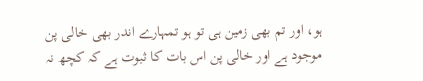ہو، اور تم بھی زمین ہی تو ہو تمہارے اندر بھی خالی پن موجود ہے اور خالی پن اس بات کا ثبوت ہے کہ کچھ نہ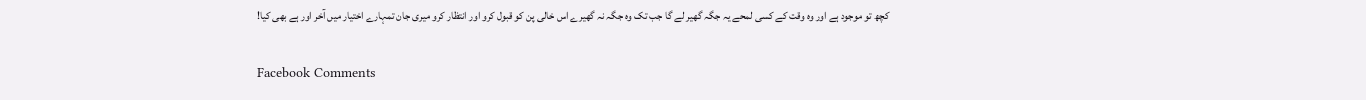کچھ تو موجود ہے اور وہ وقت کے کسی لمحے یہ جگہ گھیر لے گا جب تک وہ جگہ نہ گھیرے اس خالی پن کو قبول کرو اور انتظار کرو میری جان تمہارے اختیار میں آخر اور ہے بھی کیا!

Facebook Comments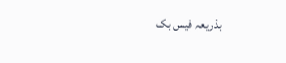بذریعہ فیس بک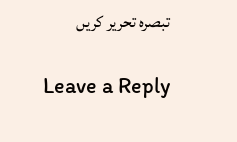تبصرہ تحریر کریں

Leave a Reply